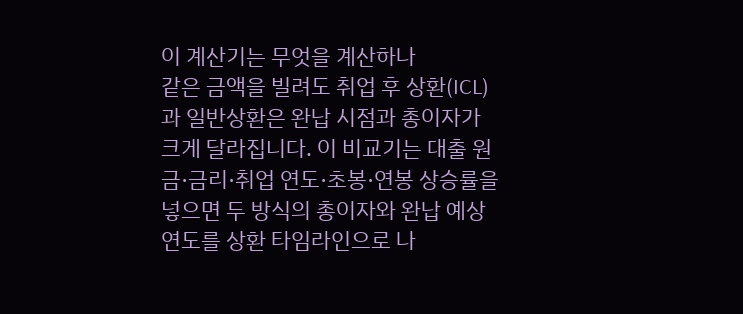이 계산기는 무엇을 계산하나
같은 금액을 빌려도 취업 후 상환(ICL)과 일반상환은 완납 시점과 총이자가 크게 달라집니다. 이 비교기는 대출 원금·금리·취업 연도·초봉·연봉 상승률을 넣으면 두 방식의 총이자와 완납 예상 연도를 상환 타임라인으로 나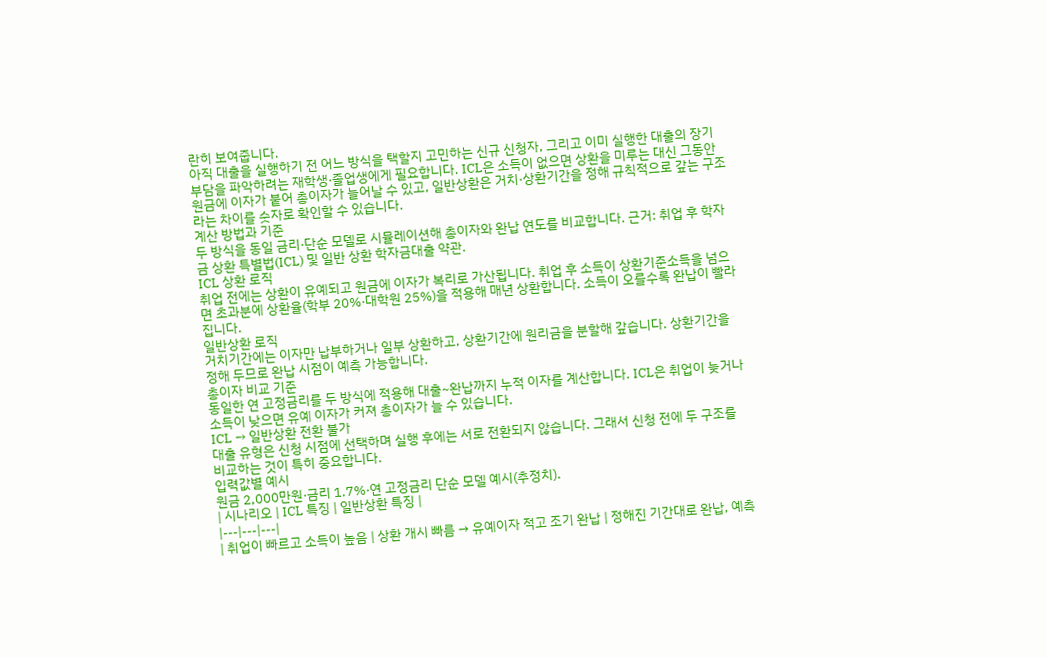란히 보여줍니다.
아직 대출을 실행하기 전 어느 방식을 택할지 고민하는 신규 신청자, 그리고 이미 실행한 대출의 장기 부담을 파악하려는 재학생·졸업생에게 필요합니다. ICL은 소득이 없으면 상환을 미루는 대신 그동안 원금에 이자가 붙어 총이자가 늘어날 수 있고, 일반상환은 거치·상환기간을 정해 규칙적으로 갚는 구조라는 차이를 숫자로 확인할 수 있습니다.
계산 방법과 기준
두 방식을 동일 금리·단순 모델로 시뮬레이션해 총이자와 완납 연도를 비교합니다. 근거: 취업 후 학자금 상환 특별법(ICL) 및 일반 상환 학자금대출 약관.
ICL 상환 로직
취업 전에는 상환이 유예되고 원금에 이자가 복리로 가산됩니다. 취업 후 소득이 상환기준소득을 넘으면 초과분에 상환율(학부 20%·대학원 25%)을 적용해 매년 상환합니다. 소득이 오를수록 완납이 빨라집니다.
일반상환 로직
거치기간에는 이자만 납부하거나 일부 상환하고, 상환기간에 원리금을 분할해 갚습니다. 상환기간을 정해 두므로 완납 시점이 예측 가능합니다.
총이자 비교 기준
동일한 연 고정금리를 두 방식에 적용해 대출~완납까지 누적 이자를 계산합니다. ICL은 취업이 늦거나 소득이 낮으면 유예 이자가 커져 총이자가 늘 수 있습니다.
ICL → 일반상환 전환 불가
대출 유형은 신청 시점에 선택하며 실행 후에는 서로 전환되지 않습니다. 그래서 신청 전에 두 구조를 비교하는 것이 특히 중요합니다.
입력값별 예시
원금 2,000만원·금리 1.7%·연 고정금리 단순 모델 예시(추정치).
| 시나리오 | ICL 특징 | 일반상환 특징 |
|---|---|---|
| 취업이 빠르고 소득이 높음 | 상환 개시 빠름 → 유예이자 적고 조기 완납 | 정해진 기간대로 완납, 예측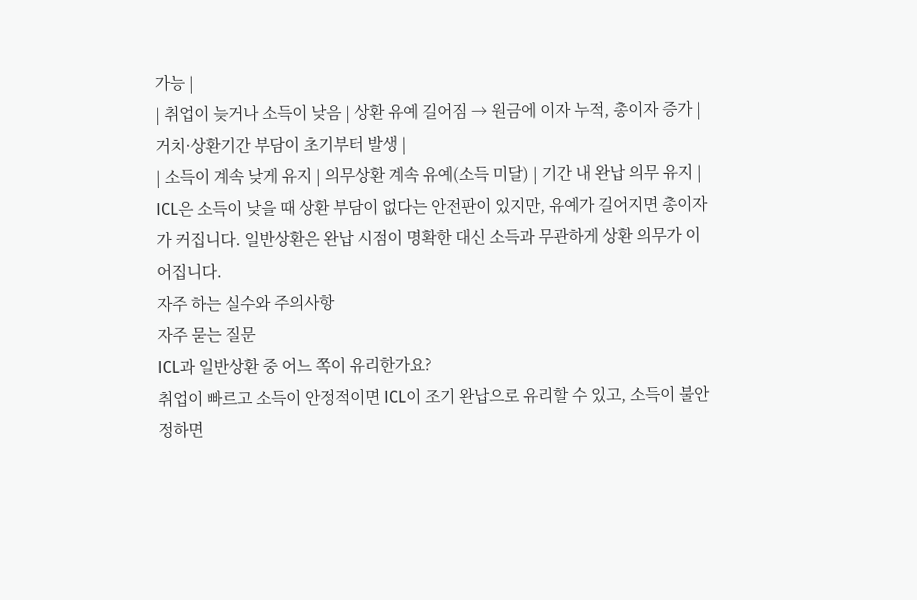가능 |
| 취업이 늦거나 소득이 낮음 | 상환 유예 길어짐 → 원금에 이자 누적, 총이자 증가 | 거치·상환기간 부담이 초기부터 발생 |
| 소득이 계속 낮게 유지 | 의무상환 계속 유예(소득 미달) | 기간 내 완납 의무 유지 |
ICL은 소득이 낮을 때 상환 부담이 없다는 안전판이 있지만, 유예가 길어지면 총이자가 커집니다. 일반상환은 완납 시점이 명확한 대신 소득과 무관하게 상환 의무가 이어집니다.
자주 하는 실수와 주의사항
자주 묻는 질문
ICL과 일반상환 중 어느 쪽이 유리한가요?
취업이 빠르고 소득이 안정적이면 ICL이 조기 완납으로 유리할 수 있고, 소득이 불안정하면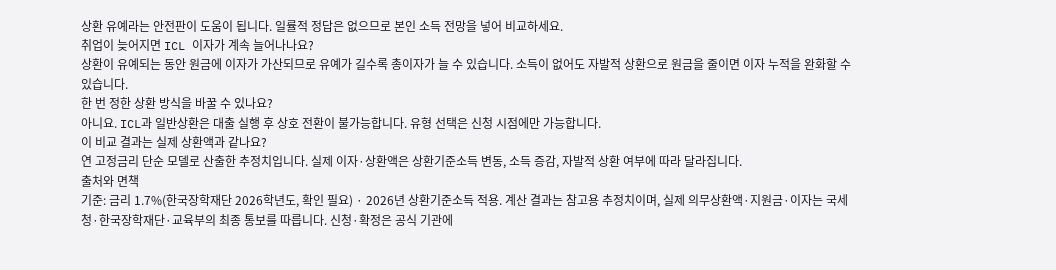상환 유예라는 안전판이 도움이 됩니다. 일률적 정답은 없으므로 본인 소득 전망을 넣어 비교하세요.
취업이 늦어지면 ICL 이자가 계속 늘어나나요?
상환이 유예되는 동안 원금에 이자가 가산되므로 유예가 길수록 총이자가 늘 수 있습니다. 소득이 없어도 자발적 상환으로 원금을 줄이면 이자 누적을 완화할 수 있습니다.
한 번 정한 상환 방식을 바꿀 수 있나요?
아니요. ICL과 일반상환은 대출 실행 후 상호 전환이 불가능합니다. 유형 선택은 신청 시점에만 가능합니다.
이 비교 결과는 실제 상환액과 같나요?
연 고정금리 단순 모델로 산출한 추정치입니다. 실제 이자·상환액은 상환기준소득 변동, 소득 증감, 자발적 상환 여부에 따라 달라집니다.
출처와 면책
기준: 금리 1.7%(한국장학재단 2026학년도, 확인 필요) · 2026년 상환기준소득 적용. 계산 결과는 참고용 추정치이며, 실제 의무상환액·지원금·이자는 국세청·한국장학재단·교육부의 최종 통보를 따릅니다. 신청·확정은 공식 기관에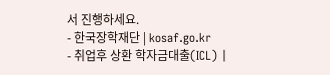서 진행하세요.
- 한국장학재단 | kosaf.go.kr
- 취업후 상환 학자금대출(ICL) |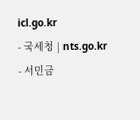icl.go.kr
- 국세청 | nts.go.kr
- 서민금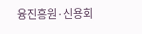융진흥원·신용회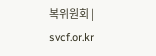복위원회 | svcf.or.kr